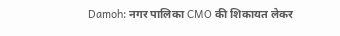Damoh: नगर पालिका CMO की शिकायत लेकर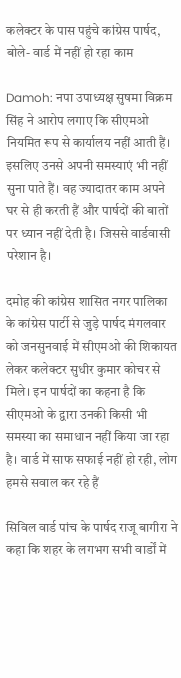कलेक्टर के पास पहुंचे कांग्रेस पार्षद, बोले- वार्ड में नहीं हो रहा काम

Damoh: नपा उपाध्यक्ष सुषमा विक्रम सिंह ने आरोप लगाए कि सीएमओ नियमित रूप से कार्यालय नहीं आती हैं। इसलिए उनसे अपनी समस्याएं भी नहीं सुना पाते हैं। वह ज्यादातर काम अपने घर से ही करती हैं और पार्षदों की बातों पर ध्यान नहीं देती है। जिससे वार्डवासी परेशान है।

दमोह की कांग्रेस शासित नगर पालिका के कांग्रेस पार्टी से जुड़े पार्षद मंगलवार को जनसुनवाई में सीएमओ की शिकायत लेकर कलेक्टर सुधीर कुमार कोचर से मिले। इन पार्षदों का कहना है कि सीएमओ के द्वारा उनकी किसी भी समस्या का समाधान नहीं किया जा रहा है। वार्ड में साफ सफाई नहीं हो रही, लोग हमसे सवाल कर रहे हैं

सिविल वार्ड पांच के पार्षद राजू बागीरा ने कहा कि शहर के लगभग सभी वार्डों में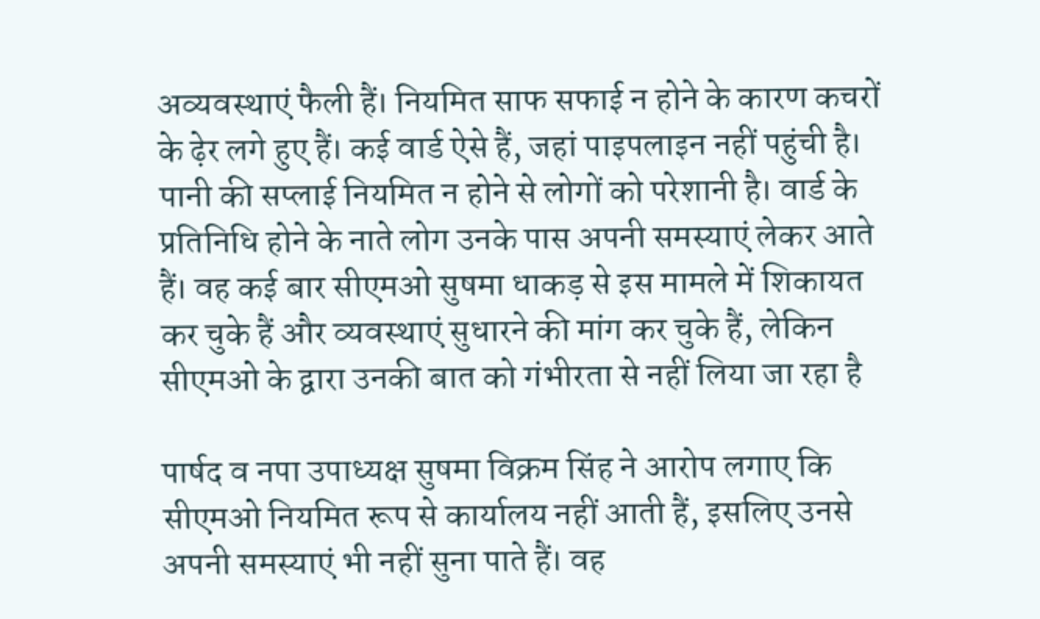अव्यवस्थाएं फैली हैं। नियमित साफ सफाई न होने के कारण कचरों के ढ़ेर लगे हुए हैं। कई वार्ड ऐसे हैं, जहां पाइपलाइन नहीं पहुंची है। पानी की सप्लाई नियमित न होने से लोगों को परेशानी है। वार्ड के प्रतिनिधि होने के नाते लोग उनके पास अपनी समस्याएं लेकर आते हैं। वह कई बार सीएमओ सुषमा धाकड़ से इस मामले में शिकायत कर चुके हैं और व्यवस्थाएं सुधारने की मांग कर चुके हैं, लेकिन सीएमओ के द्वारा उनकी बात को गंभीरता से नहीं लिया जा रहा है

पार्षद व नपा उपाध्यक्ष सुषमा विक्रम सिंह ने आरोप लगाए कि सीएमओ नियमित रूप से कार्यालय नहीं आती हैं, इसलिए उनसे अपनी समस्याएं भी नहीं सुना पाते हैं। वह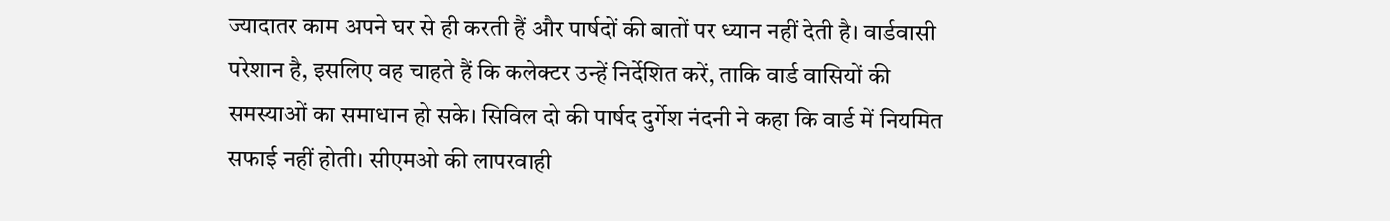ज्यादातर काम अपने घर से ही करती हैं और पार्षदों की बातों पर ध्यान नहीं देती है। वार्डवासी परेशान है, इसलिए वह चाहते हैं कि कलेक्टर उन्हें निर्देशित करें, ताकि वार्ड वासियों की समस्याओं का समाधान हो सके। सिविल दो की पार्षद दुर्गेश नंदनी ने कहा कि वार्ड में नियमित सफाई नहीं होती। सीएमओ की लापरवाही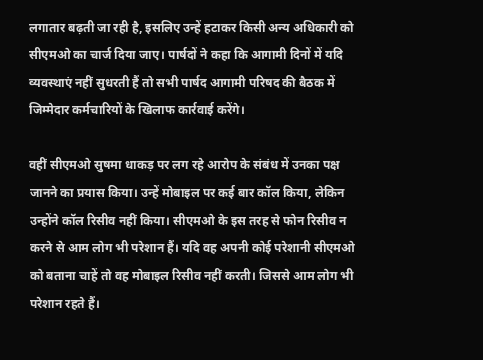लगातार बढ़ती जा रही है, इसलिए उन्हें हटाकर किसी अन्य अधिकारी को सीएमओ का चार्ज दिया जाए। पार्षदों ने कहा कि आगामी दिनों में यदि व्यवस्थाएं नहीं सुधरती हैं तो सभी पार्षद आगामी परिषद की बैठक में जिम्मेदार कर्मचारियों के खिलाफ कार्रवाई करेंगे।

वहीं सीएमओ सुषमा धाकड़ पर लग रहे आरोप के संबंध में उनका पक्ष जानने का प्रयास किया। उन्हें मोबाइल पर कई बार कॉल किया, लेकिन उन्होंने कॉल रिसीव नहीं किया। सीएमओ के इस तरह से फोन रिसीव न करने से आम लोग भी परेशान हैं। यदि वह अपनी कोई परेशानी सीएमओ को बताना चाहें तो वह मोबाइल रिसीव नहीं करती। जिससे आम लोग भी परेशान रहते हैं।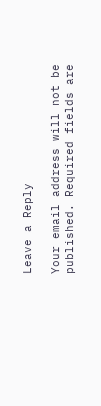Leave a Reply

Your email address will not be published. Required fields are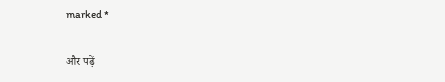marked *

और पढ़ें